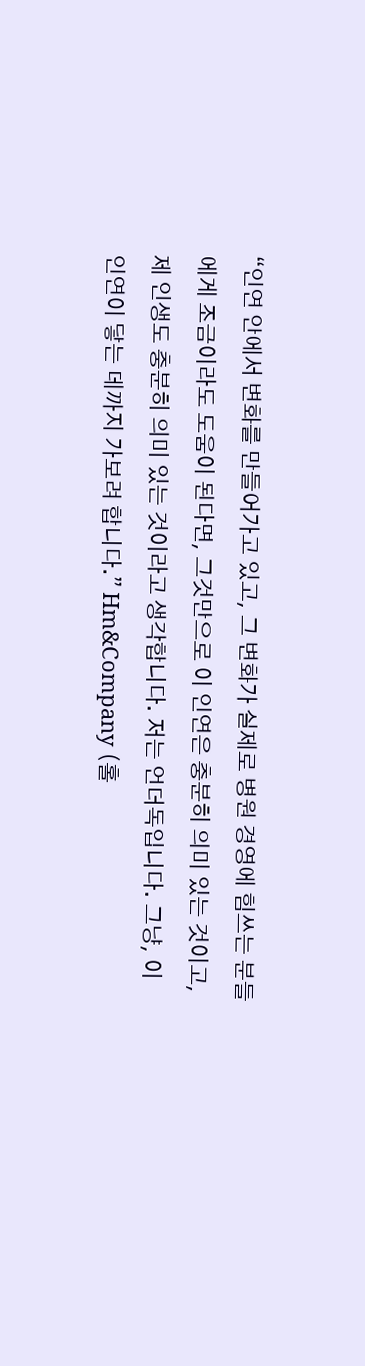“인연 안에서 변화를 만들어가고 있고, 그 변화가 실제로 병원 경영에 힘쓰는 분들에게 조금이라도 도움이 된다면, 그것만으로 이 인연은 충분히 의미 있는 것이고, 제 인생도 충분히 의미 있는 것이라고 생각합니다. 저는 언더독입니다. 그냥, 이 인연이 닿는 데까지 가보려 합니다.” Hm&Company (홀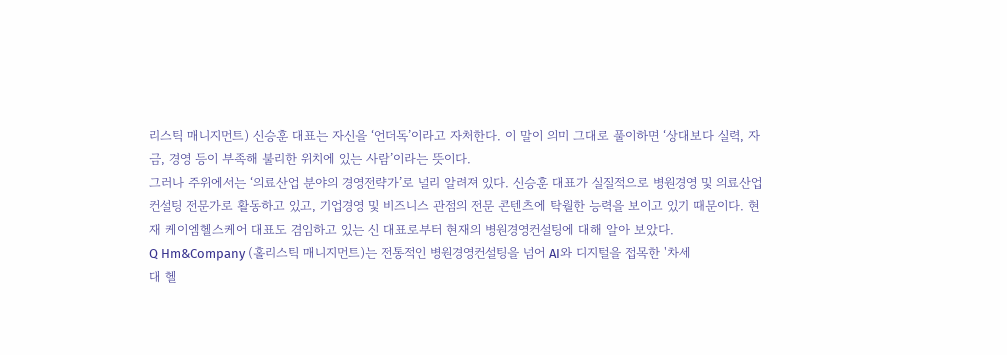리스틱 매니지먼트) 신승훈 대표는 자신을 ‘언더독’이라고 자처한다. 이 말이 의미 그대로 풀이하면 ‘상대보다 실력, 자금, 경영 등이 부족해 불리한 위치에 있는 사람’이라는 뜻이다.
그러나 주위에서는 ‘의료산업 분야의 경영전략가’로 널리 알려져 있다. 신승훈 대표가 실질적으로 병원경영 및 의료산업 컨설팅 전문가로 활동하고 있고, 기업경영 및 비즈니스 관점의 전문 콘텐츠에 탁월한 능력을 보이고 있기 때문이다. 현재 케이엠헬스케어 대표도 겸임하고 있는 신 대표로부터 현재의 병원경영컨설팅에 대해 알아 보았다.
Q Hm&Company (홀리스틱 매니지먼트)는 전통적인 병원경영컨설팅을 넘어 AI와 디지털을 접목한 '차세
대 헬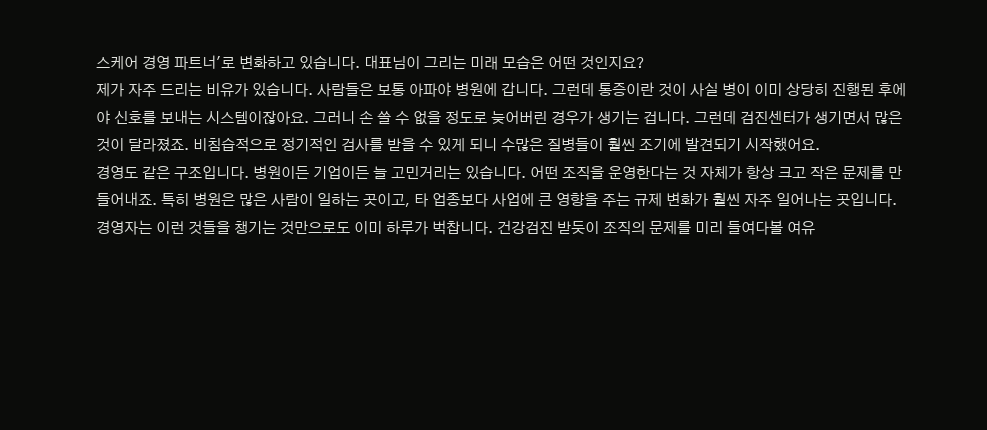스케어 경영 파트너'로 변화하고 있습니다. 대표님이 그리는 미래 모습은 어떤 것인지요?
제가 자주 드리는 비유가 있습니다. 사람들은 보통 아파야 병원에 갑니다. 그런데 통증이란 것이 사실 병이 이미 상당히 진행된 후에야 신호를 보내는 시스템이잖아요. 그러니 손 쓸 수 없을 정도로 늦어버린 경우가 생기는 겁니다. 그런데 검진센터가 생기면서 많은 것이 달라졌죠. 비침습적으로 정기적인 검사를 받을 수 있게 되니 수많은 질병들이 훨씬 조기에 발견되기 시작했어요.
경영도 같은 구조입니다. 병원이든 기업이든 늘 고민거리는 있습니다. 어떤 조직을 운영한다는 것 자체가 항상 크고 작은 문제를 만들어내죠. 특히 병원은 많은 사람이 일하는 곳이고, 타 업종보다 사업에 큰 영향을 주는 규제 변화가 훨씬 자주 일어나는 곳입니다. 경영자는 이런 것들을 챙기는 것만으로도 이미 하루가 벅찹니다. 건강검진 받듯이 조직의 문제를 미리 들여다볼 여유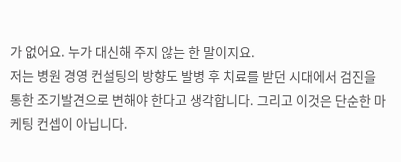가 없어요. 누가 대신해 주지 않는 한 말이지요.
저는 병원 경영 컨설팅의 방향도 발병 후 치료를 받던 시대에서 검진을 통한 조기발견으로 변해야 한다고 생각합니다. 그리고 이것은 단순한 마케팅 컨셉이 아닙니다.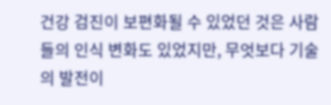건강 검진이 보편화될 수 있었던 것은 사람들의 인식 변화도 있었지만, 무엇보다 기술의 발전이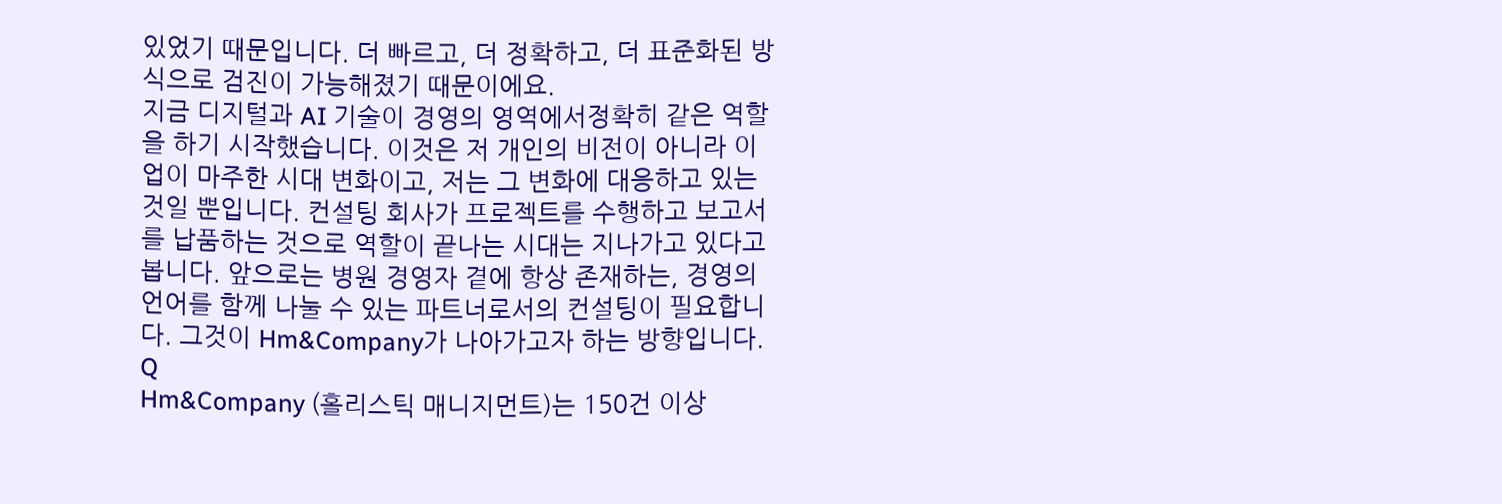있었기 때문입니다. 더 빠르고, 더 정확하고, 더 표준화된 방식으로 검진이 가능해졌기 때문이에요.
지금 디지털과 AI 기술이 경영의 영역에서정확히 같은 역할을 하기 시작했습니다. 이것은 저 개인의 비전이 아니라 이 업이 마주한 시대 변화이고, 저는 그 변화에 대응하고 있는 것일 뿐입니다. 컨설팅 회사가 프로젝트를 수행하고 보고서를 납품하는 것으로 역할이 끝나는 시대는 지나가고 있다고 봅니다. 앞으로는 병원 경영자 곁에 항상 존재하는, 경영의 언어를 함께 나눌 수 있는 파트너로서의 컨설팅이 필요합니다. 그것이 Hm&Company가 나아가고자 하는 방향입니다.
Q
Hm&Company (홀리스틱 매니지먼트)는 150건 이상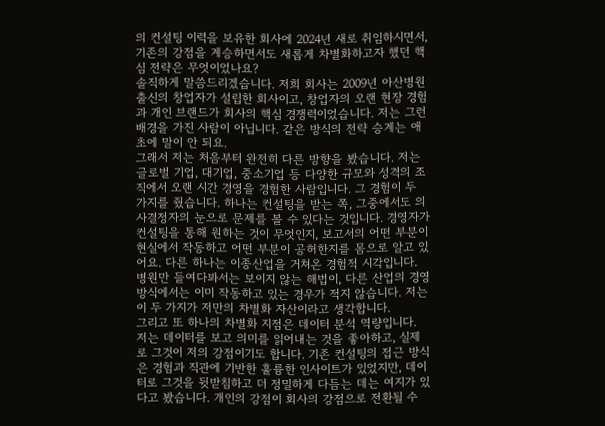의 컨설팅 이력을 보유한 회사에 2024년 새로 취임하시면서, 기존의 강점을 계승하면서도 새롭게 차별화하고자 했던 핵심 전략은 무엇이었나요?
솔직하게 말씀드리겠습니다. 저희 회사는 2009년 아산병원 출신의 창업자가 설립한 회사이고, 창업자의 오랜 현장 경험과 개인 브랜드가 회사의 핵심 경쟁력이었습니다. 저는 그런 배경을 가진 사람이 아닙니다. 같은 방식의 전략 승계는 애초에 말이 안 되요.
그래서 저는 처음부터 완전히 다른 방향을 봤습니다. 저는 글로벌 기업, 대기업, 중소기업 등 다양한 규모와 성격의 조직에서 오랜 시간 경영을 경험한 사람입니다. 그 경험이 두 가지를 줬습니다. 하나는 컨설팅을 받는 쪽, 그중에서도 의사결정자의 눈으로 문제를 볼 수 있다는 것입니다. 경영자가 컨설팅을 통해 원하는 것이 무엇인지, 보고서의 어떤 부분이 현실에서 작동하고 어떤 부분이 공허한지를 몸으로 알고 있어요. 다른 하나는 이종산업을 거쳐온 경험적 시각입니다. 병원만 들여다봐서는 보이지 않는 해법이, 다른 산업의 경영 방식에서는 이미 작동하고 있는 경우가 적지 않습니다. 저는 이 두 가지가 저만의 차별화 자산이라고 생각합니다.
그리고 또 하나의 차별화 지점은 데이터 분석 역량입니다. 저는 데이터를 보고 의미를 읽어내는 것을 좋아하고, 실제로 그것이 저의 강점이기도 합니다. 기존 컨설팅의 접근 방식은 경험과 직관에 기반한 훌륭한 인사이트가 있었지만, 데이터로 그것을 뒷받침하고 더 정밀하게 다듬는 데는 여지가 있다고 봤습니다. 개인의 강점이 회사의 강점으로 전환될 수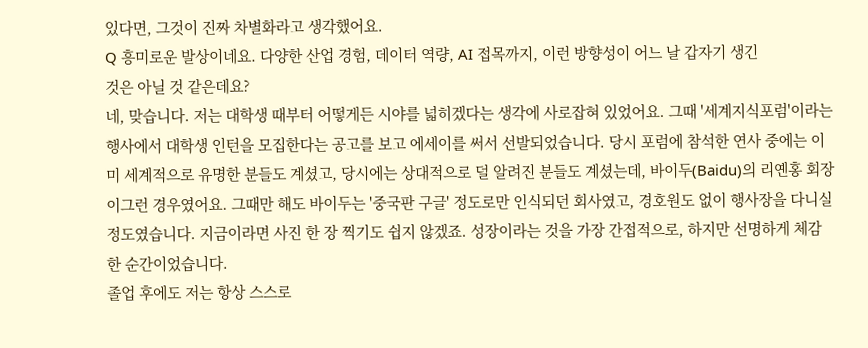있다면, 그것이 진짜 차별화라고 생각했어요.
Q 흥미로운 발상이네요. 다양한 산업 경험, 데이터 역량, AI 접목까지, 이런 방향성이 어느 날 갑자기 생긴
것은 아닐 것 같은데요?
네, 맞습니다. 저는 대학생 때부터 어떻게든 시야를 넓히겠다는 생각에 사로잡혀 있었어요. 그때 '세계지식포럼'이라는 행사에서 대학생 인턴을 모집한다는 공고를 보고 에세이를 써서 선발되었습니다. 당시 포럼에 참석한 연사 중에는 이미 세계적으로 유명한 분들도 계셨고, 당시에는 상대적으로 덜 알려진 분들도 계셨는데, 바이두(Baidu)의 리옌홍 회장이그런 경우였어요. 그때만 해도 바이두는 '중국판 구글' 정도로만 인식되던 회사였고, 경호원도 없이 행사장을 다니실 정도였습니다. 지금이라면 사진 한 장 찍기도 쉽지 않겠죠. 성장이라는 것을 가장 간접적으로, 하지만 선명하게 체감한 순간이었습니다.
졸업 후에도 저는 항상 스스로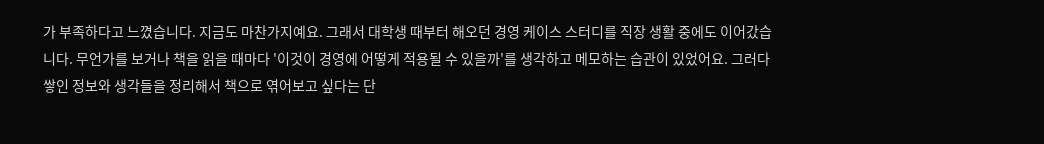가 부족하다고 느꼈습니다. 지금도 마찬가지예요. 그래서 대학생 때부터 해오던 경영 케이스 스터디를 직장 생활 중에도 이어갔습니다. 무언가를 보거나 책을 읽을 때마다 '이것이 경영에 어떻게 적용될 수 있을까'를 생각하고 메모하는 습관이 있었어요. 그러다 쌓인 정보와 생각들을 정리해서 책으로 엮어보고 싶다는 단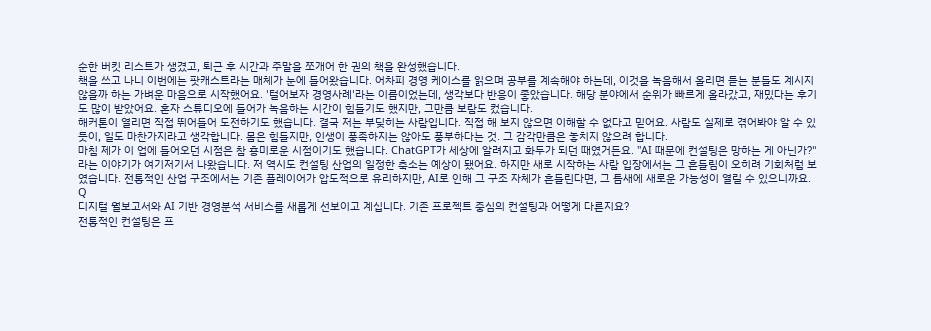순한 버킷 리스트가 생겼고, 퇴근 후 시간과 주말을 쪼개어 한 권의 책을 완성했습니다.
책을 쓰고 나니 이번에는 팟캐스트라는 매체가 눈에 들어왔습니다. 어차피 경영 케이스를 읽으며 공부를 계속해야 하는데, 이것을 녹음해서 올리면 듣는 분들도 계시지 않을까 하는 가벼운 마음으로 시작했어요. '털어보자 경영사례'라는 이름이었는데, 생각보다 반응이 좋았습니다. 해당 분야에서 순위가 빠르게 올라갔고, 재밌다는 후기도 많이 받았어요. 혼자 스튜디오에 들어가 녹음하는 시간이 힘들기도 했지만, 그만큼 보람도 컸습니다.
해커톤이 열리면 직접 뛰어들어 도전하기도 했습니다. 결국 저는 부딪히는 사람입니다. 직접 해 보지 않으면 이해할 수 없다고 믿어요. 사람도 실제로 겪어봐야 알 수 있듯이, 일도 마찬가지라고 생각합니다. 몸은 힘들지만, 인생이 풍족하지는 않아도 풍부하다는 것. 그 감각만큼은 놓치지 않으려 합니다.
마침 제가 이 업에 들어오던 시점은 참 흥미로운 시점이기도 했습니다. ChatGPT가 세상에 알려지고 화두가 되던 때였거든요. "AI 때문에 컨설팅은 망하는 게 아닌가?"라는 이야기가 여기저기서 나왔습니다. 저 역시도 컨설팅 산업의 일정한 축소는 예상이 됐어요. 하지만 새로 시작하는 사람 입장에서는 그 흔들림이 오히려 기회처럼 보였습니다. 전통적인 산업 구조에서는 기존 플레이어가 압도적으로 유리하지만, AI로 인해 그 구조 자체가 흔들린다면, 그 틈새에 새로운 가능성이 열릴 수 있으니까요.
Q
디지털 월보고서와 AI 기반 경영분석 서비스를 새롭게 선보이고 계십니다. 기존 프로젝트 중심의 컨설팅과 어떻게 다른지요?
전통적인 컨설팅은 프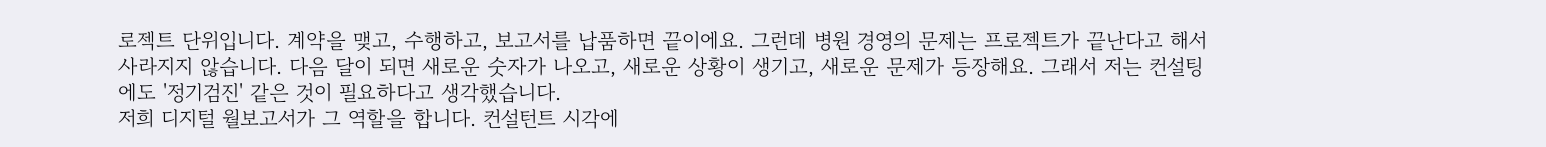로젝트 단위입니다. 계약을 맺고, 수행하고, 보고서를 납품하면 끝이에요. 그런데 병원 경영의 문제는 프로젝트가 끝난다고 해서 사라지지 않습니다. 다음 달이 되면 새로운 숫자가 나오고, 새로운 상황이 생기고, 새로운 문제가 등장해요. 그래서 저는 컨설팅에도 '정기검진' 같은 것이 필요하다고 생각했습니다.
저희 디지털 월보고서가 그 역할을 합니다. 컨설턴트 시각에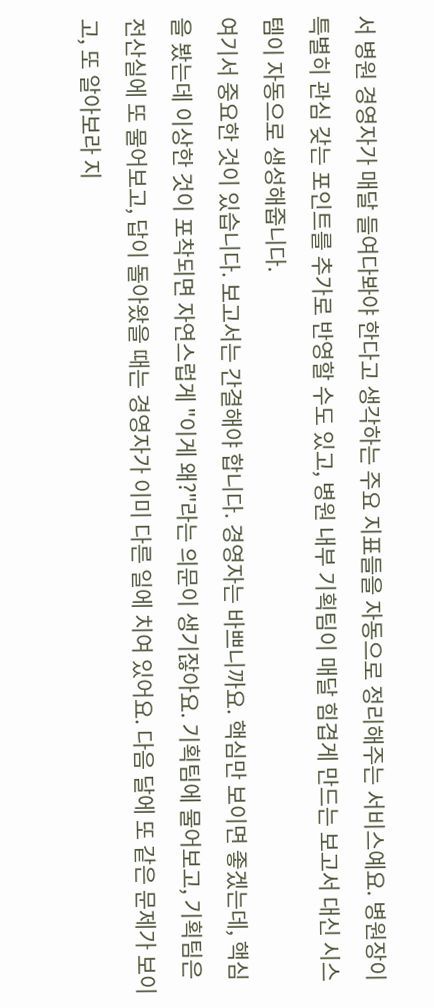서 병원 경영자가 매달 들여다봐야 한다고 생각하는 주요 지표들을 자동으로 정리해주는 서비스예요. 병원장이 특별히 관심 갖는 포인트를 추가로 반영할 수도 있고, 병원 내부 기획팀이 매달 힘겹게 만드는 보고서 대신 시스템이 자동으로 생성해줍니다.
여기서 중요한 것이 있습니다. 보고서는 간결해야 합니다. 경영자는 바쁘니까요. 핵심만 보이면 좋겠는데, 핵심을 봤는데 이상한 것이 포착되면 자연스럽게 "이게 왜?"라는 의문이 생기잖아요. 기획팀에 물어보고, 기획팀은 전산실에 또 물어보고, 답이 돌아왔을 때는 경영자가 이미 다른 일에 치여 있어요. 다음 달에 또 같은 문제가 보이고, 또 알아보라 지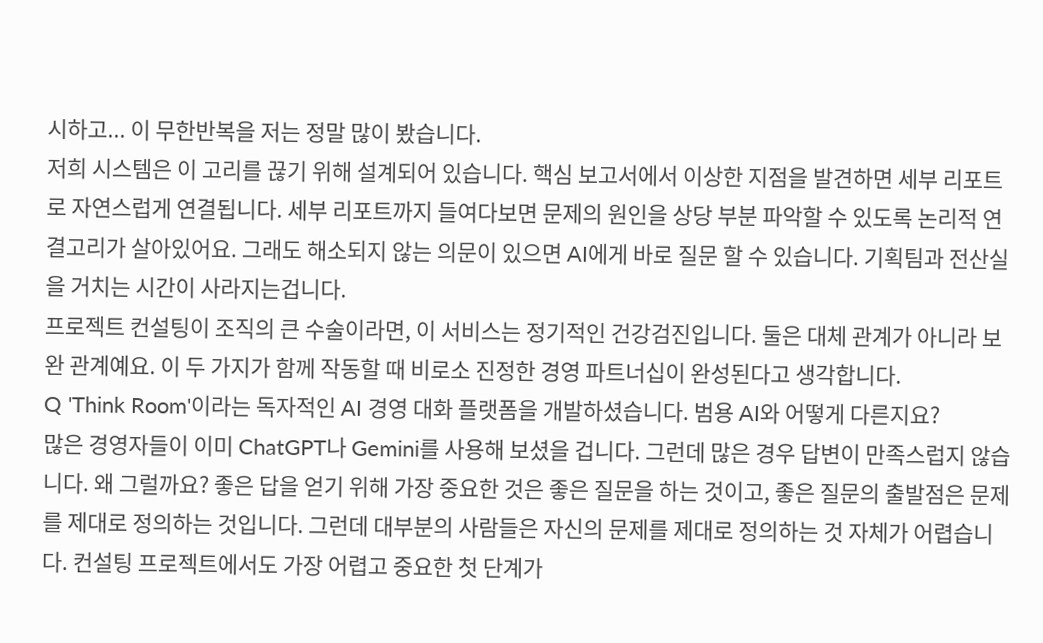시하고... 이 무한반복을 저는 정말 많이 봤습니다.
저희 시스템은 이 고리를 끊기 위해 설계되어 있습니다. 핵심 보고서에서 이상한 지점을 발견하면 세부 리포트로 자연스럽게 연결됩니다. 세부 리포트까지 들여다보면 문제의 원인을 상당 부분 파악할 수 있도록 논리적 연결고리가 살아있어요. 그래도 해소되지 않는 의문이 있으면 AI에게 바로 질문 할 수 있습니다. 기획팀과 전산실을 거치는 시간이 사라지는겁니다.
프로젝트 컨설팅이 조직의 큰 수술이라면, 이 서비스는 정기적인 건강검진입니다. 둘은 대체 관계가 아니라 보완 관계예요. 이 두 가지가 함께 작동할 때 비로소 진정한 경영 파트너십이 완성된다고 생각합니다.
Q 'Think Room'이라는 독자적인 AI 경영 대화 플랫폼을 개발하셨습니다. 범용 AI와 어떻게 다른지요?
많은 경영자들이 이미 ChatGPT나 Gemini를 사용해 보셨을 겁니다. 그런데 많은 경우 답변이 만족스럽지 않습니다. 왜 그럴까요? 좋은 답을 얻기 위해 가장 중요한 것은 좋은 질문을 하는 것이고, 좋은 질문의 출발점은 문제를 제대로 정의하는 것입니다. 그런데 대부분의 사람들은 자신의 문제를 제대로 정의하는 것 자체가 어렵습니다. 컨설팅 프로젝트에서도 가장 어렵고 중요한 첫 단계가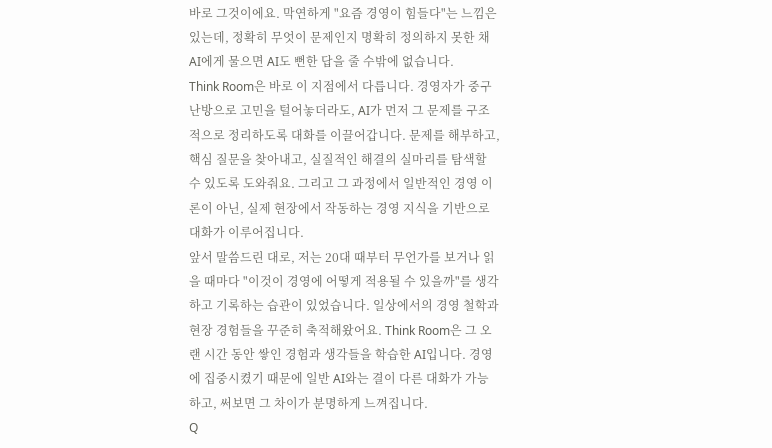바로 그것이에요. 막연하게 "요즘 경영이 힘들다"는 느낌은 있는데, 정확히 무엇이 문제인지 명확히 정의하지 못한 채 AI에게 물으면 AI도 뻔한 답을 줄 수밖에 없습니다.
Think Room은 바로 이 지점에서 다릅니다. 경영자가 중구난방으로 고민을 털어놓더라도, AI가 먼저 그 문제를 구조적으로 정리하도록 대화를 이끌어갑니다. 문제를 해부하고, 핵심 질문을 찾아내고, 실질적인 해결의 실마리를 탐색할 수 있도록 도와줘요. 그리고 그 과정에서 일반적인 경영 이론이 아닌, 실제 현장에서 작동하는 경영 지식을 기반으로 대화가 이루어집니다.
앞서 말씀드린 대로, 저는 20대 때부터 무언가를 보거나 읽을 때마다 "이것이 경영에 어떻게 적용될 수 있을까"를 생각하고 기록하는 습관이 있었습니다. 일상에서의 경영 철학과 현장 경험들을 꾸준히 축적해왔어요. Think Room은 그 오랜 시간 동안 쌓인 경험과 생각들을 학습한 AI입니다. 경영에 집중시켰기 때문에 일반 AI와는 결이 다른 대화가 가능하고, 써보면 그 차이가 분명하게 느껴집니다.
Q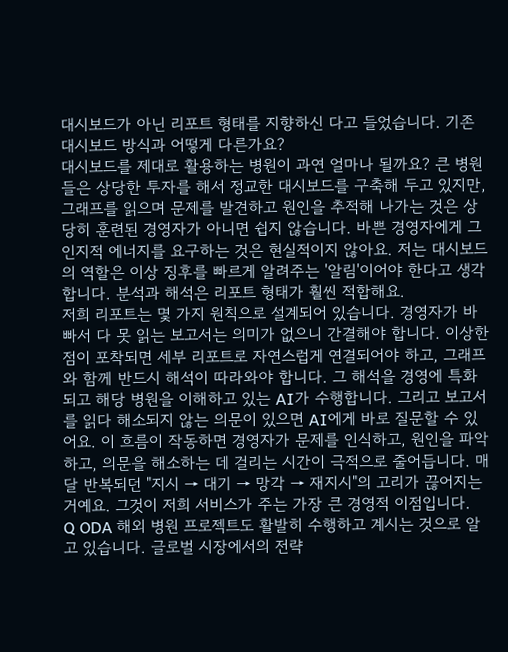대시보드가 아닌 리포트 형태를 지향하신 다고 들었습니다. 기존 대시보드 방식과 어떻게 다른가요?
대시보드를 제대로 활용하는 병원이 과연 얼마나 될까요? 큰 병원들은 상당한 투자를 해서 정교한 대시보드를 구축해 두고 있지만, 그래프를 읽으며 문제를 발견하고 원인을 추적해 나가는 것은 상당히 훈련된 경영자가 아니면 쉽지 않습니다. 바쁜 경영자에게 그 인지적 에너지를 요구하는 것은 현실적이지 않아요. 저는 대시보드의 역할은 이상 징후를 빠르게 알려주는 '알림'이어야 한다고 생각합니다. 분석과 해석은 리포트 형태가 훨씬 적합해요.
저희 리포트는 몇 가지 원칙으로 설계되어 있습니다. 경영자가 바빠서 다 못 읽는 보고서는 의미가 없으니 간결해야 합니다. 이상한 점이 포착되면 세부 리포트로 자연스럽게 연결되어야 하고, 그래프와 함께 반드시 해석이 따라와야 합니다. 그 해석을 경영에 특화되고 해당 병원을 이해하고 있는 AI가 수행합니다. 그리고 보고서를 읽다 해소되지 않는 의문이 있으면 AI에게 바로 질문할 수 있어요. 이 흐름이 작동하면 경영자가 문제를 인식하고, 원인을 파악하고, 의문을 해소하는 데 걸리는 시간이 극적으로 줄어듭니다. 매달 반복되던 "지시 → 대기 → 망각 → 재지시"의 고리가 끊어지는 거예요. 그것이 저희 서비스가 주는 가장 큰 경영적 이점입니다.
Q ODA 해외 병원 프로젝트도 활발히 수행하고 계시는 것으로 알고 있습니다. 글로벌 시장에서의 전략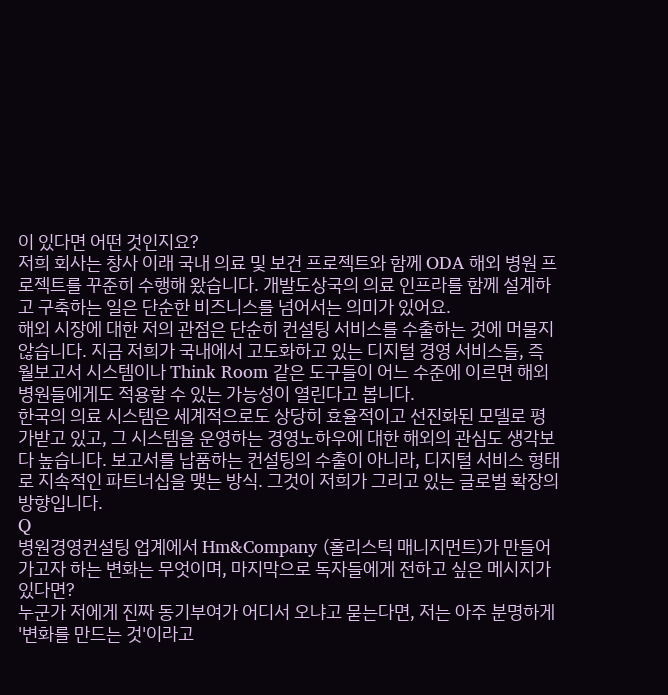이 있다면 어떤 것인지요?
저희 회사는 창사 이래 국내 의료 및 보건 프로젝트와 함께 ODA 해외 병원 프로젝트를 꾸준히 수행해 왔습니다. 개발도상국의 의료 인프라를 함께 설계하고 구축하는 일은 단순한 비즈니스를 넘어서는 의미가 있어요.
해외 시장에 대한 저의 관점은 단순히 컨설팅 서비스를 수출하는 것에 머물지 않습니다. 지금 저희가 국내에서 고도화하고 있는 디지털 경영 서비스들, 즉 월보고서 시스템이나 Think Room 같은 도구들이 어느 수준에 이르면 해외 병원들에게도 적용할 수 있는 가능성이 열린다고 봅니다.
한국의 의료 시스템은 세계적으로도 상당히 효율적이고 선진화된 모델로 평가받고 있고, 그 시스템을 운영하는 경영노하우에 대한 해외의 관심도 생각보다 높습니다. 보고서를 납품하는 컨설팅의 수출이 아니라, 디지털 서비스 형태로 지속적인 파트너십을 맺는 방식. 그것이 저희가 그리고 있는 글로벌 확장의 방향입니다.
Q
병원경영컨설팅 업계에서 Hm&Company (홀리스틱 매니지먼트)가 만들어가고자 하는 변화는 무엇이며, 마지막으로 독자들에게 전하고 싶은 메시지가 있다면?
누군가 저에게 진짜 동기부여가 어디서 오냐고 묻는다면, 저는 아주 분명하게 '변화를 만드는 것'이라고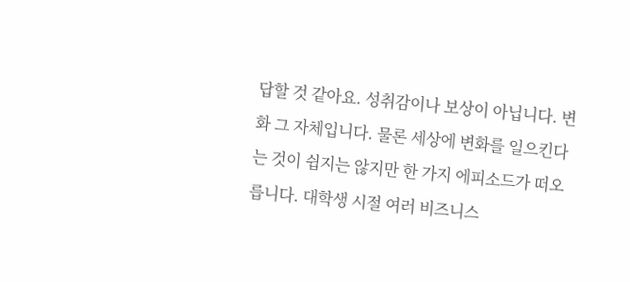답할 것 같아요. 성취감이나 보상이 아닙니다. 변화 그 자체입니다. 물론 세상에 변화를 일으킨다는 것이 쉽지는 않지만 한 가지 에피소드가 떠오릅니다. 대학생 시절 여러 비즈니스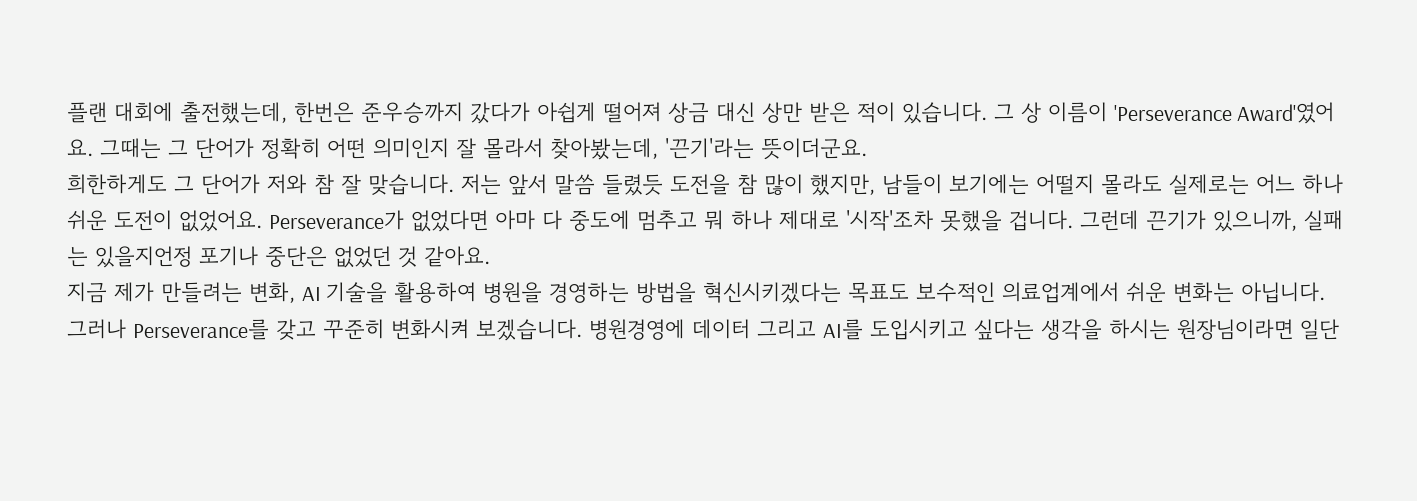플랜 대회에 출전했는데, 한번은 준우승까지 갔다가 아쉽게 떨어져 상금 대신 상만 받은 적이 있습니다. 그 상 이름이 'Perseverance Award'였어요. 그때는 그 단어가 정확히 어떤 의미인지 잘 몰라서 찾아봤는데, '끈기'라는 뜻이더군요.
희한하게도 그 단어가 저와 참 잘 맞습니다. 저는 앞서 말씀 들렸듯 도전을 참 많이 했지만, 남들이 보기에는 어떨지 몰라도 실제로는 어느 하나 쉬운 도전이 없었어요. Perseverance가 없었다면 아마 다 중도에 멈추고 뭐 하나 제대로 '시작'조차 못했을 겁니다. 그런데 끈기가 있으니까, 실패는 있을지언정 포기나 중단은 없었던 것 같아요.
지금 제가 만들려는 변화, AI 기술을 활용하여 병원을 경영하는 방법을 혁신시키겠다는 목표도 보수적인 의료업계에서 쉬운 변화는 아닙니다. 그러나 Perseverance를 갖고 꾸준히 변화시켜 보겠습니다. 병원경영에 데이터 그리고 AI를 도입시키고 싶다는 생각을 하시는 원장님이라면 일단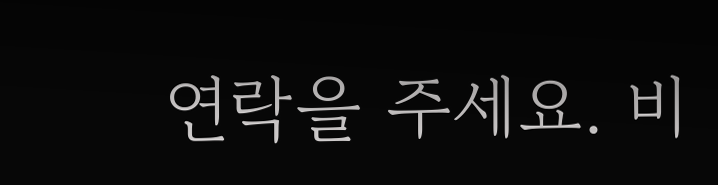연락을 주세요. 비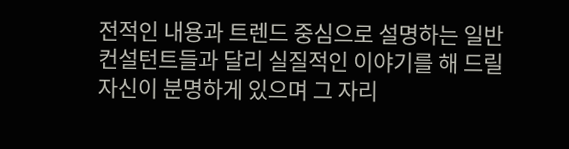전적인 내용과 트렌드 중심으로 설명하는 일반 컨설턴트들과 달리 실질적인 이야기를 해 드릴 자신이 분명하게 있으며 그 자리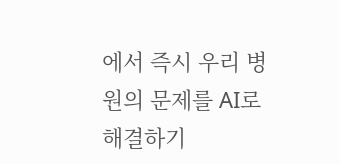에서 즉시 우리 병원의 문제를 AI로 해결하기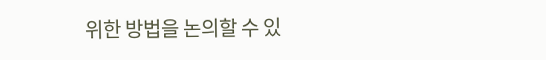위한 방법을 논의할 수 있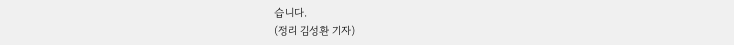습니다.
(정리 김성환 기자)